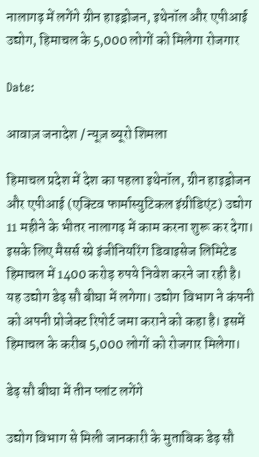नालागढ़ में लगेंगे ग्रीन हाइड्रोजन, इथेनॉल और एपीआई उद्योग, हिमाचल के 5,000 लोगों को मिलेगा रोजगार

Date:

आवाज़ जनादेश / न्यूज़ ब्यूरो शिमला

हिमाचल प्रदेश में देश का पहला इथेनॉल, ग्रीन हाइड्रोजन और एपीआई (एक्टिव फार्मास्युटिकल इंग्रीडिएंट) उद्योग 11 महीने के भीतर नालागढ़ में काम करना शुरू कर देगा। इसके लिए मैसर्स स्प्रे इंजीनियरिंग डिवाइसेज लिमिटेड हिमाचल में 1400 करोड़ रुपये निवेश करने जा रही है। यह उद्योग डेढ़ सौ बीघा में लगेगा। उद्योग विभाग ने कंपनी को अपनी प्रोजेक्ट रिपोर्ट जमा कराने को कहा है। इसमें हिमाचल के करीब 5,000 लोगों को रोजगार मिलेगा।

डेढ़ सौ बीघा में तीन प्लांट लगेंगे

उद्योग विभाग से मिली जानकारी के मुताबिक डेढ़ सौ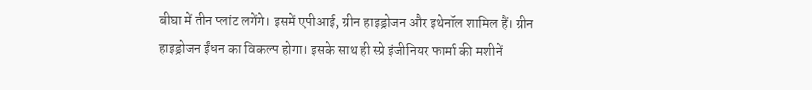बीघा में तीन प्लांट लगेंगे। इसमें एपीआई, ग्रीन हाइड्रोजन और इथेनॉल शामिल हैं। ग्रीन हाइड्रोजन ईंधन का विकल्प होगा। इसके साथ ही स्प्रे इंजीनियर फार्मा की मशीनें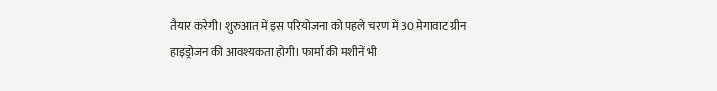तैयार करेगी। शुरुआत में इस परियोजना को पहले चरण में 30 मेगावाट ग्रीन हाइड्रोजन की आवश्यकता होगी। फार्मा की मशीनें भी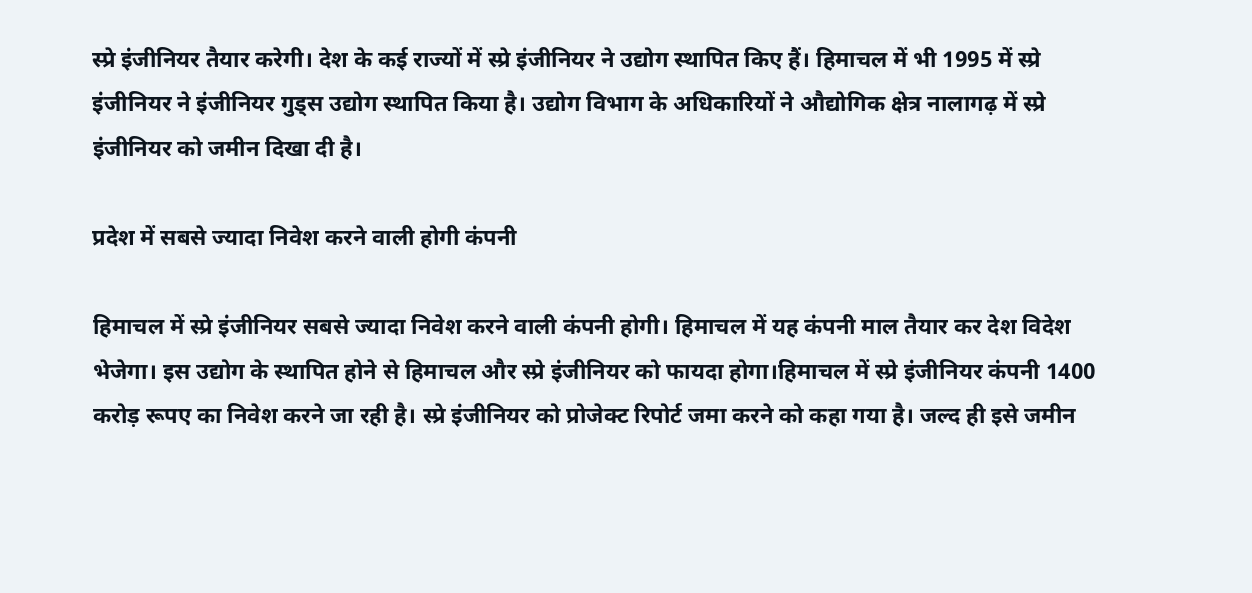स्प्रे इंजीनियर तैयार करेगी। देश के कई राज्यों में स्प्रे इंजीनियर ने उद्योग स्थापित किए हैं। हिमाचल में भी 1995 में स्प्रे इंजीनियर ने इंजीनियर गुड्स उद्योग स्थापित किया है। उद्योग विभाग के अधिकारियों ने औद्योगिक क्षेत्र नालागढ़ में स्प्रे इंजीनियर को जमीन दिखा दी है।

प्रदेश में सबसे ज्यादा निवेश करने वाली होगी कंपनी

हिमाचल में स्प्रे इंजीनियर सबसे ज्यादा निवेश करने वाली कंपनी होगी। हिमाचल में यह कंपनी माल तैयार कर देश विदेश भेजेगा। इस उद्योग के स्थापित होने से हिमाचल और स्प्रे इंजीनियर को फायदा होगा।हिमाचल में स्प्रे इंजीनियर कंपनी 1400 करोड़ रूपए का निवेश करने जा रही है। स्प्रे इंजीनियर को प्रोजेक्ट रिपोर्ट जमा करने को कहा गया है। जल्द ही इसे जमीन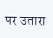पर उतारा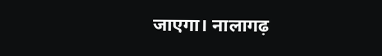जाएगा। नालागढ़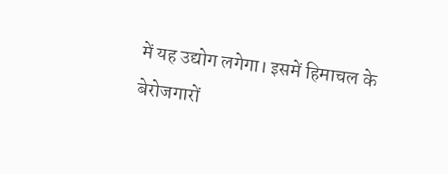में यह उद्योग लगेगा। इसमें हिमाचल के बेरोजगारों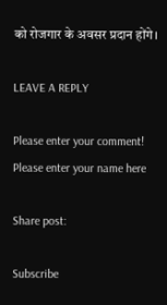को रोजगार के अवसर प्रदान होंगे।

LEAVE A REPLY

Please enter your comment!
Please enter your name here

Share post:

Subscribe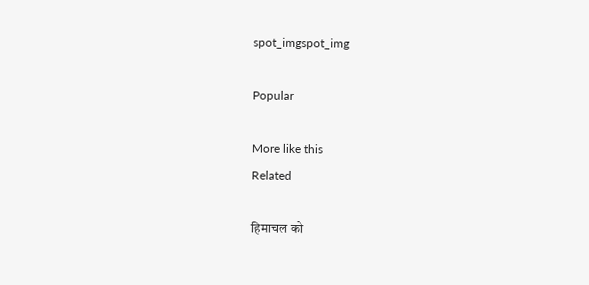spot_imgspot_img

Popular

More like this
Related

हिमाचल को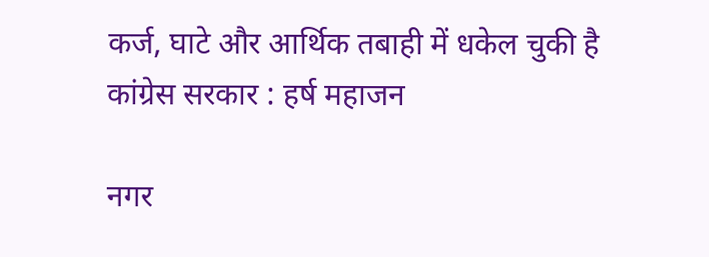कर्ज, घाटे और आर्थिक तबाही में धकेल चुकी है कांग्रेस सरकार : हर्ष महाजन

नगर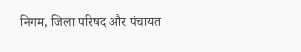निगम, जिला परिषद और पंचायत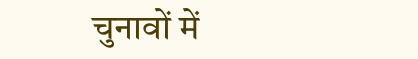चुनावों में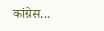कांग्रेस...